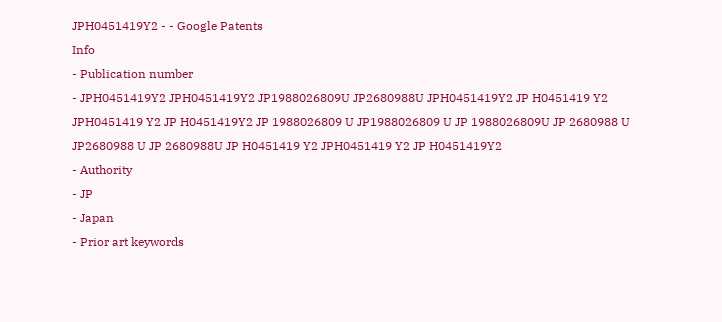JPH0451419Y2 - - Google Patents
Info
- Publication number
- JPH0451419Y2 JPH0451419Y2 JP1988026809U JP2680988U JPH0451419Y2 JP H0451419 Y2 JPH0451419 Y2 JP H0451419Y2 JP 1988026809 U JP1988026809 U JP 1988026809U JP 2680988 U JP2680988 U JP 2680988U JP H0451419 Y2 JPH0451419 Y2 JP H0451419Y2
- Authority
- JP
- Japan
- Prior art keywords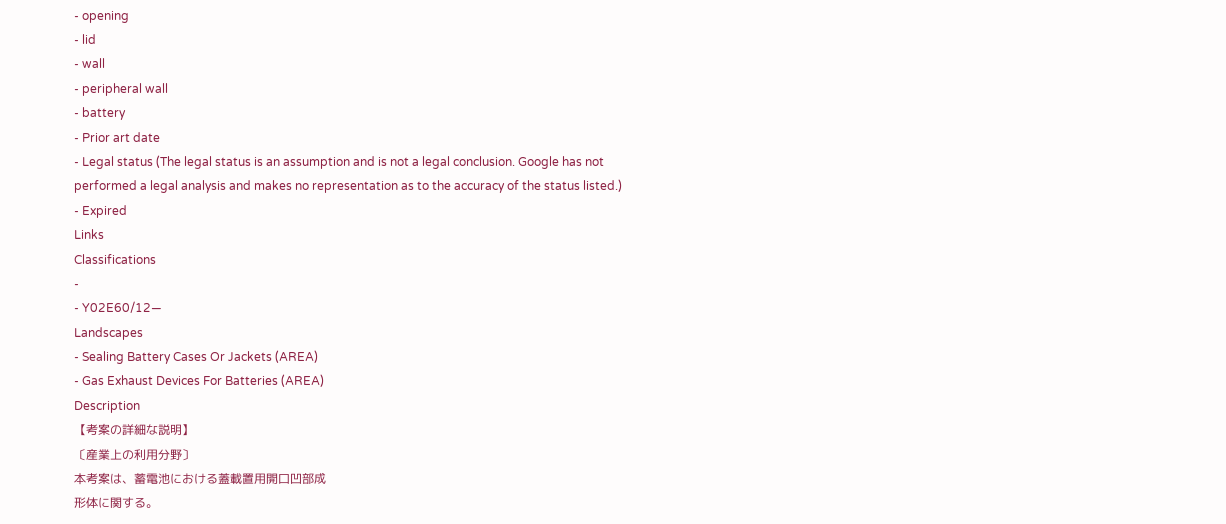- opening
- lid
- wall
- peripheral wall
- battery
- Prior art date
- Legal status (The legal status is an assumption and is not a legal conclusion. Google has not performed a legal analysis and makes no representation as to the accuracy of the status listed.)
- Expired
Links
Classifications
-
- Y02E60/12—
Landscapes
- Sealing Battery Cases Or Jackets (AREA)
- Gas Exhaust Devices For Batteries (AREA)
Description
【考案の詳細な説明】
〔産業上の利用分野〕
本考案は、蓄電池における蓋載置用開口凹部成
形体に関する。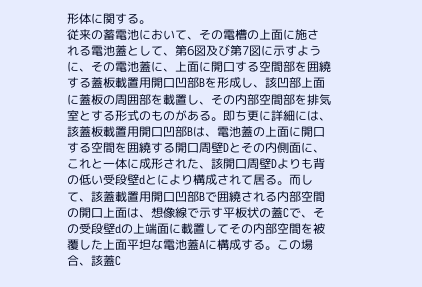形体に関する。
従来の蓄電池において、その電槽の上面に施さ
れる電池蓋として、第6図及び第7図に示すよう
に、その電池蓋に、上面に開口する空間部を囲繞
する蓋板載置用開口凹部Bを形成し、該凹部上面
に蓋板の周囲部を載置し、その内部空間部を排気
室とする形式のものがある。即ち更に詳細には、
該蓋板載置用開口凹部Bは、電池蓋の上面に開口
する空間を囲繞する開口周壁Dとその内側面に、
これと一体に成形された、該開口周壁Dよりも背
の低い受段壁dとにより構成されて居る。而し
て、該蓋載置用開口凹部Bで囲繞される内部空間
の開口上面は、想像線で示す平板状の蓋Cで、そ
の受段壁dの上端面に載置してその内部空間を被
覆した上面平坦な電池蓋Aに構成する。この場
合、該蓋C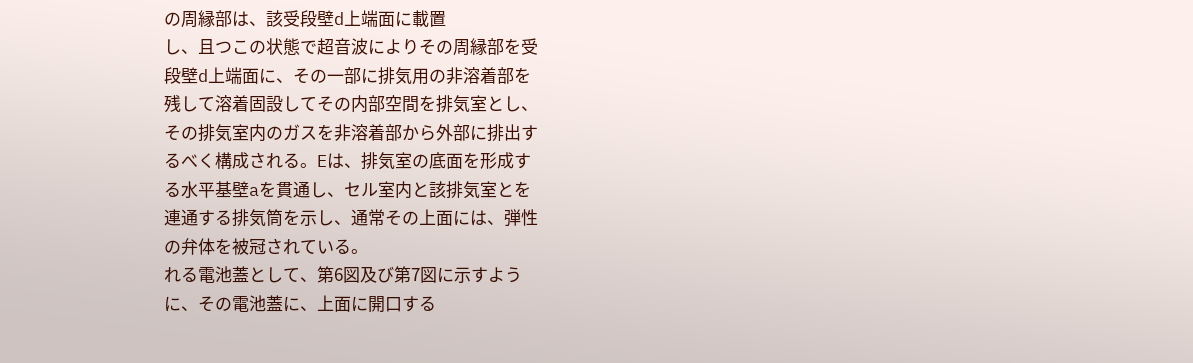の周縁部は、該受段壁d上端面に載置
し、且つこの状態で超音波によりその周縁部を受
段壁d上端面に、その一部に排気用の非溶着部を
残して溶着固設してその内部空間を排気室とし、
その排気室内のガスを非溶着部から外部に排出す
るべく構成される。Eは、排気室の底面を形成す
る水平基壁aを貫通し、セル室内と該排気室とを
連通する排気筒を示し、通常その上面には、弾性
の弁体を被冠されている。
れる電池蓋として、第6図及び第7図に示すよう
に、その電池蓋に、上面に開口する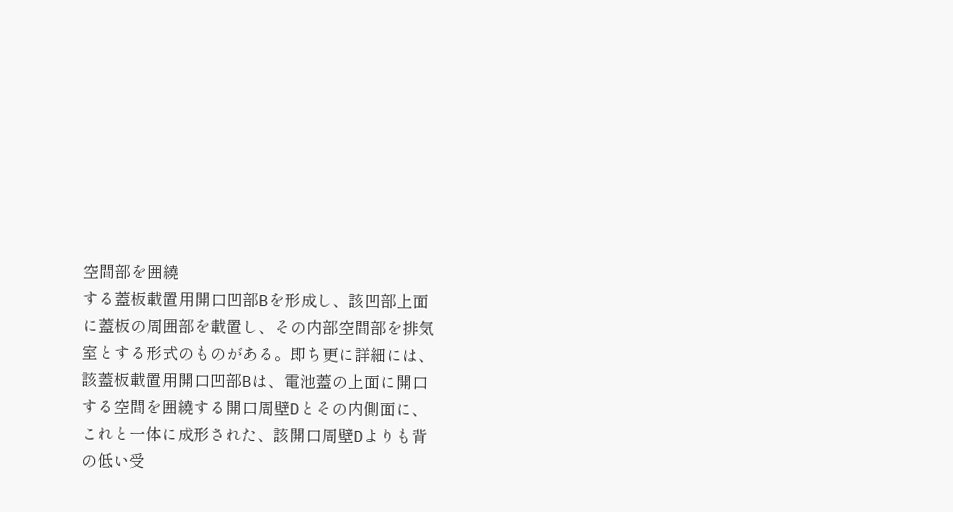空間部を囲繞
する蓋板載置用開口凹部Bを形成し、該凹部上面
に蓋板の周囲部を載置し、その内部空間部を排気
室とする形式のものがある。即ち更に詳細には、
該蓋板載置用開口凹部Bは、電池蓋の上面に開口
する空間を囲繞する開口周壁Dとその内側面に、
これと一体に成形された、該開口周壁Dよりも背
の低い受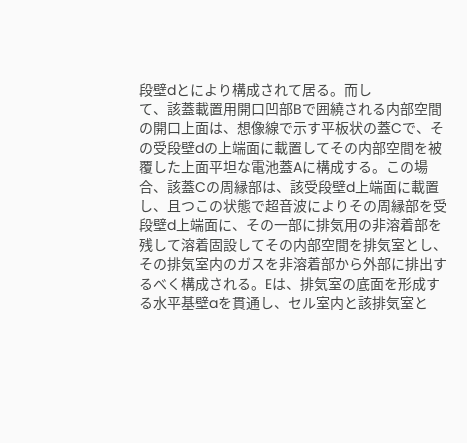段壁dとにより構成されて居る。而し
て、該蓋載置用開口凹部Bで囲繞される内部空間
の開口上面は、想像線で示す平板状の蓋Cで、そ
の受段壁dの上端面に載置してその内部空間を被
覆した上面平坦な電池蓋Aに構成する。この場
合、該蓋Cの周縁部は、該受段壁d上端面に載置
し、且つこの状態で超音波によりその周縁部を受
段壁d上端面に、その一部に排気用の非溶着部を
残して溶着固設してその内部空間を排気室とし、
その排気室内のガスを非溶着部から外部に排出す
るべく構成される。Eは、排気室の底面を形成す
る水平基壁aを貫通し、セル室内と該排気室と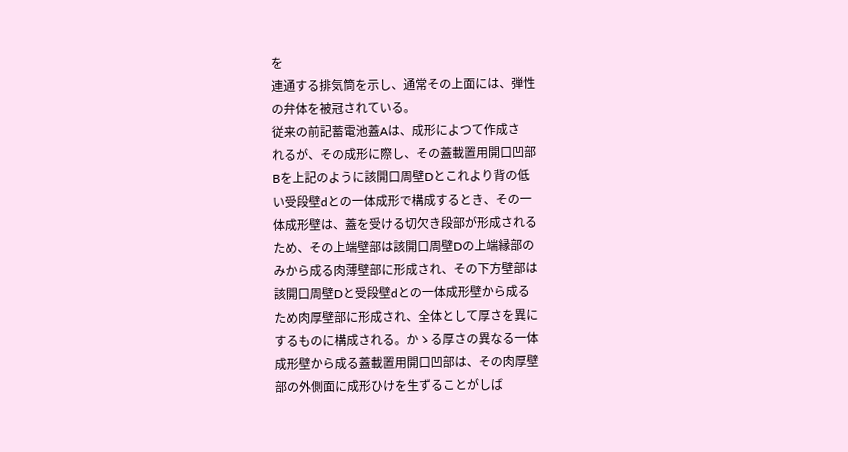を
連通する排気筒を示し、通常その上面には、弾性
の弁体を被冠されている。
従来の前記蓄電池蓋Aは、成形によつて作成さ
れるが、その成形に際し、その蓋載置用開口凹部
Bを上記のように該開口周壁Dとこれより背の低
い受段壁dとの一体成形で構成するとき、その一
体成形壁は、蓋を受ける切欠き段部が形成される
ため、その上端壁部は該開口周壁Dの上端縁部の
みから成る肉薄壁部に形成され、その下方壁部は
該開口周壁Dと受段壁dとの一体成形壁から成る
ため肉厚壁部に形成され、全体として厚さを異に
するものに構成される。かゝる厚さの異なる一体
成形壁から成る蓋載置用開口凹部は、その肉厚壁
部の外側面に成形ひけを生ずることがしば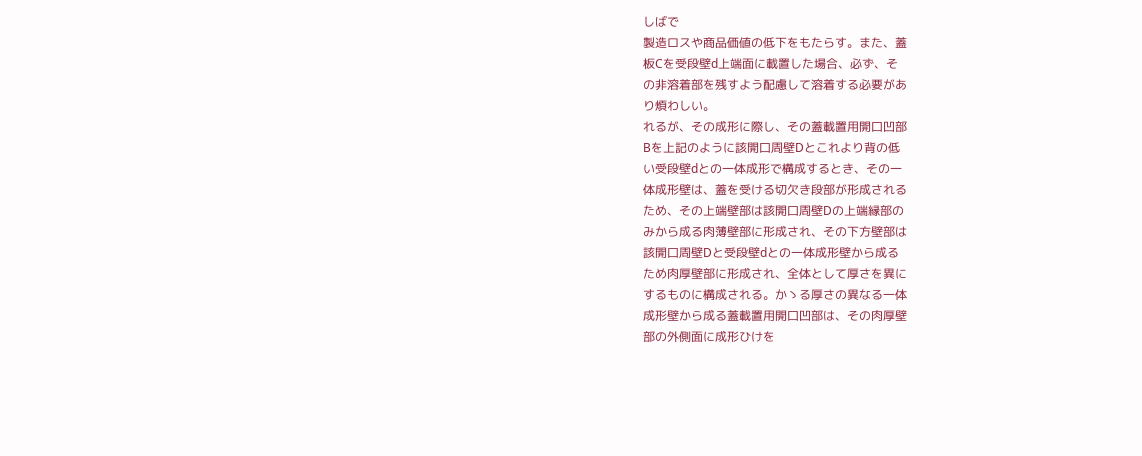しばで
製造ロスや商品価値の低下をもたらす。また、蓋
板Cを受段壁d上端面に載置した場合、必ず、そ
の非溶着部を残すよう配慮して溶着する必要があ
り煩わしい。
れるが、その成形に際し、その蓋載置用開口凹部
Bを上記のように該開口周壁Dとこれより背の低
い受段壁dとの一体成形で構成するとき、その一
体成形壁は、蓋を受ける切欠き段部が形成される
ため、その上端壁部は該開口周壁Dの上端縁部の
みから成る肉薄壁部に形成され、その下方壁部は
該開口周壁Dと受段壁dとの一体成形壁から成る
ため肉厚壁部に形成され、全体として厚さを異に
するものに構成される。かゝる厚さの異なる一体
成形壁から成る蓋載置用開口凹部は、その肉厚壁
部の外側面に成形ひけを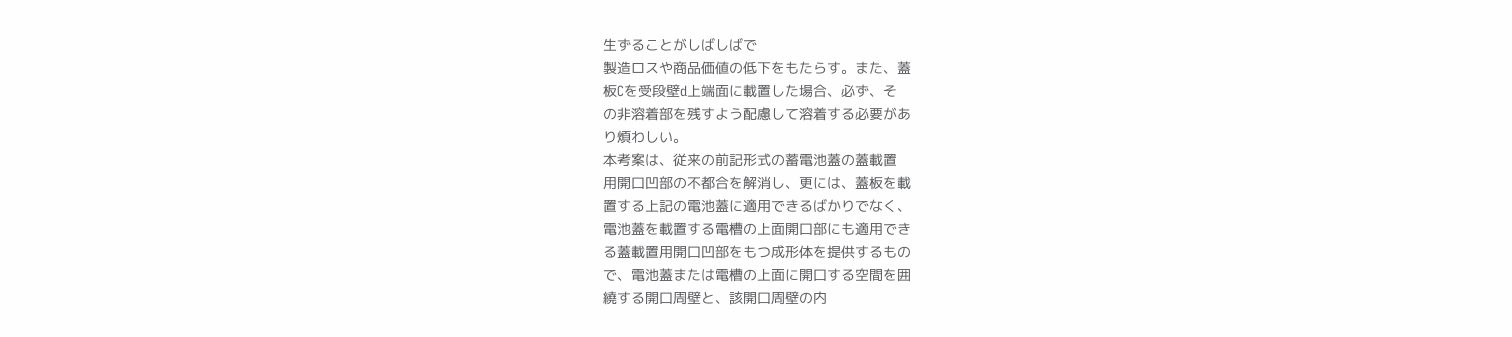生ずることがしばしばで
製造ロスや商品価値の低下をもたらす。また、蓋
板Cを受段壁d上端面に載置した場合、必ず、そ
の非溶着部を残すよう配慮して溶着する必要があ
り煩わしい。
本考案は、従来の前記形式の蓄電池蓋の蓋載置
用開口凹部の不都合を解消し、更には、蓋板を載
置する上記の電池蓋に適用できるばかりでなく、
電池蓋を載置する電槽の上面開口部にも適用でき
る蓋載置用開口凹部をもつ成形体を提供するもの
で、電池蓋または電槽の上面に開口する空間を囲
繞する開口周壁と、該開口周壁の内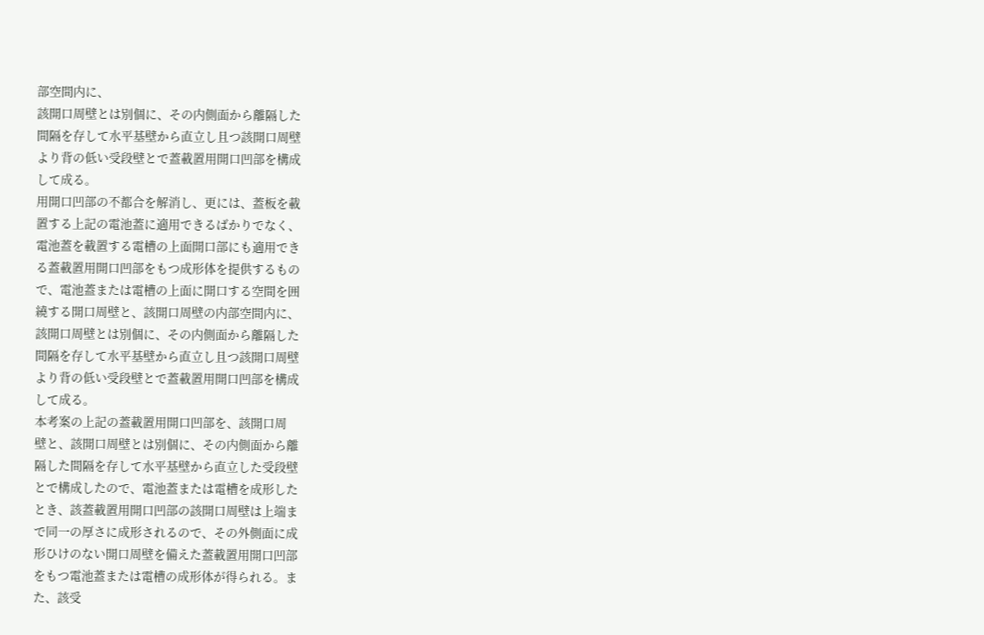部空間内に、
該開口周壁とは別個に、その内側面から離隔した
間隔を存して水平基壁から直立し且つ該開口周壁
より背の低い受段壁とで蓋載置用開口凹部を構成
して成る。
用開口凹部の不都合を解消し、更には、蓋板を載
置する上記の電池蓋に適用できるばかりでなく、
電池蓋を載置する電槽の上面開口部にも適用でき
る蓋載置用開口凹部をもつ成形体を提供するもの
で、電池蓋または電槽の上面に開口する空間を囲
繞する開口周壁と、該開口周壁の内部空間内に、
該開口周壁とは別個に、その内側面から離隔した
間隔を存して水平基壁から直立し且つ該開口周壁
より背の低い受段壁とで蓋載置用開口凹部を構成
して成る。
本考案の上記の蓋載置用開口凹部を、該開口周
壁と、該開口周壁とは別個に、その内側面から離
隔した間隔を存して水平基壁から直立した受段壁
とで構成したので、電池蓋または電槽を成形した
とき、該蓋載置用開口凹部の該開口周壁は上端ま
で同一の厚さに成形されるので、その外側面に成
形ひけのない開口周壁を備えた蓋載置用開口凹部
をもつ電池蓋または電槽の成形体が得られる。ま
た、該受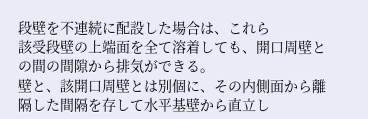段壁を不連続に配設した場合は、これら
該受段壁の上端面を全て溶着しても、開口周壁と
の間の間隙から排気ができる。
壁と、該開口周壁とは別個に、その内側面から離
隔した間隔を存して水平基壁から直立し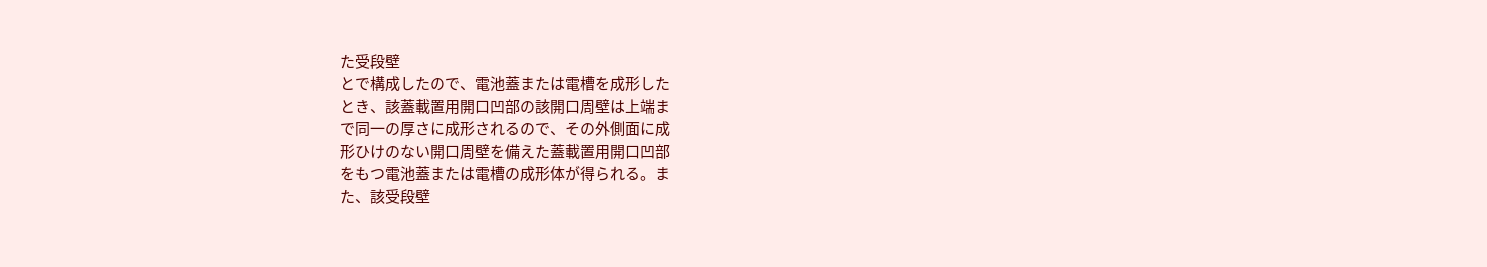た受段壁
とで構成したので、電池蓋または電槽を成形した
とき、該蓋載置用開口凹部の該開口周壁は上端ま
で同一の厚さに成形されるので、その外側面に成
形ひけのない開口周壁を備えた蓋載置用開口凹部
をもつ電池蓋または電槽の成形体が得られる。ま
た、該受段壁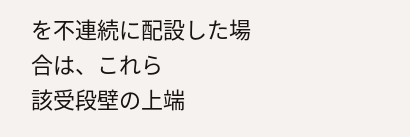を不連続に配設した場合は、これら
該受段壁の上端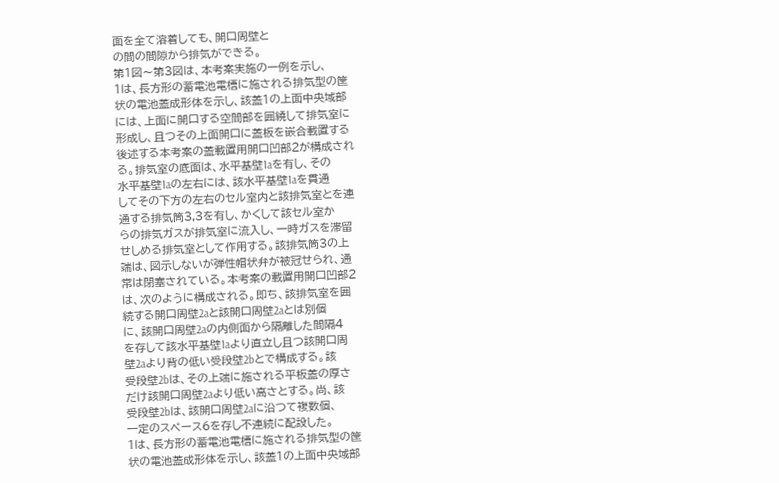面を全て溶着しても、開口周壁と
の間の間隙から排気ができる。
第1図〜第3図は、本考案実施の一例を示し、
1は、長方形の蓄電池電槽に施される排気型の筐
状の電池蓋成形体を示し、該蓋1の上面中央域部
には、上面に開口する空間部を囲繞して排気室に
形成し、且つその上面開口に蓋板を嵌合載置する
後述する本考案の蓋載置用開口凹部2が構成され
る。排気室の底面は、水平基壁1aを有し、その
水平基壁1aの左右には、該水平基壁1aを貫通
してその下方の左右のセル室内と該排気室とを連
通する排気筒3,3を有し、かくして該セル室か
らの排気ガスが排気室に流入し、一時ガスを滞留
せしめる排気室として作用する。該排気筒3の上
端は、図示しないが弾性帽状弁が被冠せられ、通
常は閉塞されている。本考案の載置用開口凹部2
は、次のように構成される。即ち、該排気室を囲
続する開口周壁2aと該開口周壁2aとは別個
に、該開口周壁2aの内側面から隔離した間隔4
を存して該水平基壁1aより直立し且つ該開口周
壁2aより背の低い受段壁2bとで構成する。該
受段壁2bは、その上端に施される平板蓋の厚さ
だけ該開口周壁2aより低い高さとする。尚、該
受段壁2bは、該開口周壁2aに沿つて複数個、
一定のスペース6を存し不連続に配設した。
1は、長方形の蓄電池電槽に施される排気型の筐
状の電池蓋成形体を示し、該蓋1の上面中央域部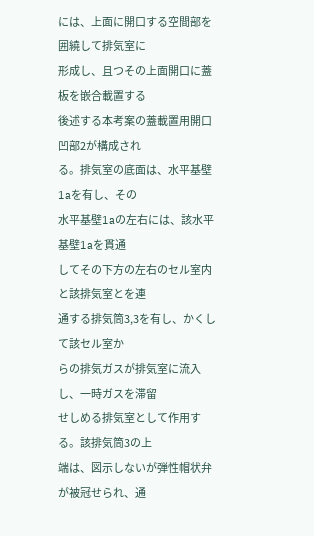には、上面に開口する空間部を囲繞して排気室に
形成し、且つその上面開口に蓋板を嵌合載置する
後述する本考案の蓋載置用開口凹部2が構成され
る。排気室の底面は、水平基壁1aを有し、その
水平基壁1aの左右には、該水平基壁1aを貫通
してその下方の左右のセル室内と該排気室とを連
通する排気筒3,3を有し、かくして該セル室か
らの排気ガスが排気室に流入し、一時ガスを滞留
せしめる排気室として作用する。該排気筒3の上
端は、図示しないが弾性帽状弁が被冠せられ、通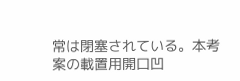常は閉塞されている。本考案の載置用開口凹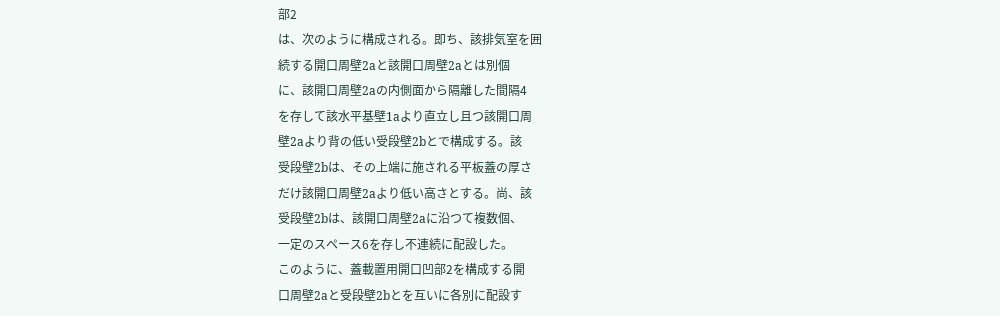部2
は、次のように構成される。即ち、該排気室を囲
続する開口周壁2aと該開口周壁2aとは別個
に、該開口周壁2aの内側面から隔離した間隔4
を存して該水平基壁1aより直立し且つ該開口周
壁2aより背の低い受段壁2bとで構成する。該
受段壁2bは、その上端に施される平板蓋の厚さ
だけ該開口周壁2aより低い高さとする。尚、該
受段壁2bは、該開口周壁2aに沿つて複数個、
一定のスペース6を存し不連続に配設した。
このように、蓋載置用開口凹部2を構成する開
口周壁2aと受段壁2bとを互いに各別に配設す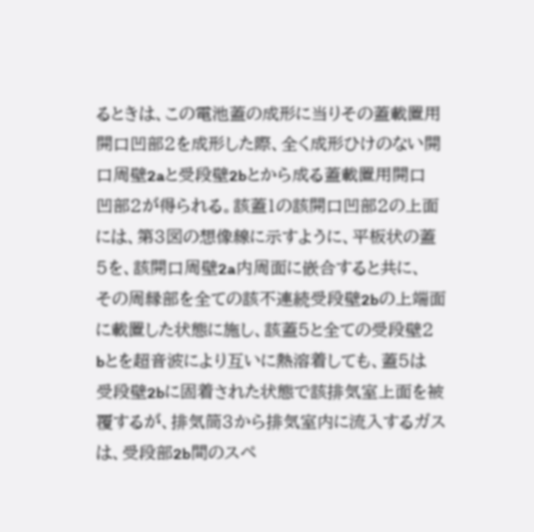るときは、この電池蓋の成形に当りその蓋載置用
開口凹部2を成形した際、全く成形ひけのない開
口周壁2aと受段壁2bとから成る蓋載置用開口
凹部2が得られる。該蓋1の該開口凹部2の上面
には、第3図の想像線に示すように、平板状の蓋
5を、該開口周壁2a内周面に嵌合すると共に、
その周縁部を全ての該不連続受段壁2bの上端面
に載置した状態に施し、該蓋5と全ての受段壁2
bとを超音波により互いに熱溶着しても、蓋5は
受段壁2bに固着された状態で該排気室上面を被
覆するが、排気筒3から排気室内に流入するガス
は、受段部2b間のスペ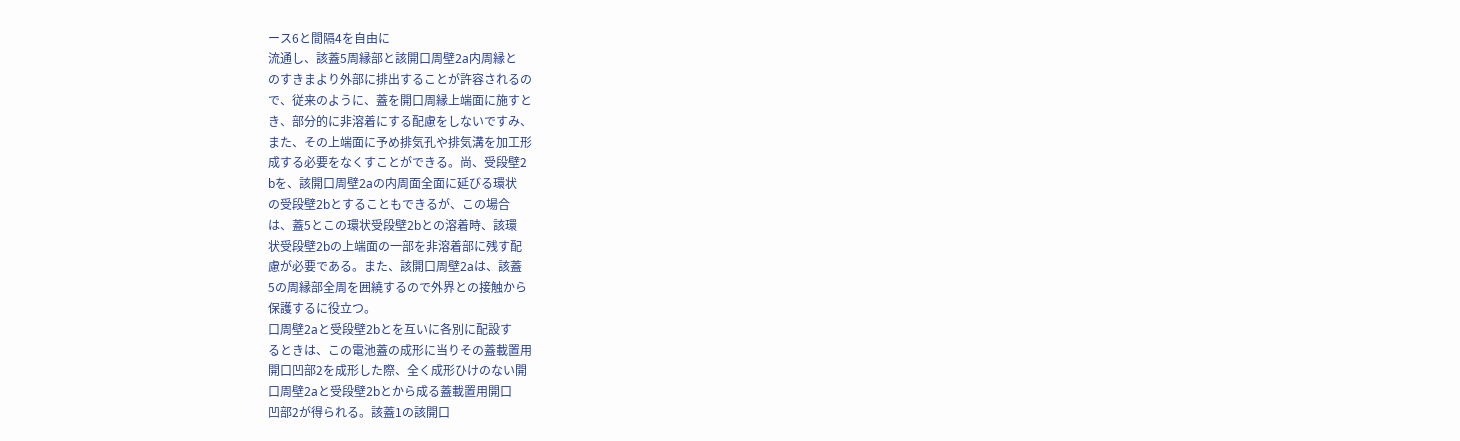ース6と間隔4を自由に
流通し、該蓋5周縁部と該開口周壁2a内周縁と
のすきまより外部に排出することが許容されるの
で、従来のように、蓋を開口周縁上端面に施すと
き、部分的に非溶着にする配慮をしないですみ、
また、その上端面に予め排気孔や排気溝を加工形
成する必要をなくすことができる。尚、受段壁2
bを、該開口周壁2aの内周面全面に延びる環状
の受段壁2bとすることもできるが、この場合
は、蓋5とこの環状受段壁2bとの溶着時、該環
状受段壁2bの上端面の一部を非溶着部に残す配
慮が必要である。また、該開口周壁2aは、該蓋
5の周縁部全周を囲繞するので外界との接触から
保護するに役立つ。
口周壁2aと受段壁2bとを互いに各別に配設す
るときは、この電池蓋の成形に当りその蓋載置用
開口凹部2を成形した際、全く成形ひけのない開
口周壁2aと受段壁2bとから成る蓋載置用開口
凹部2が得られる。該蓋1の該開口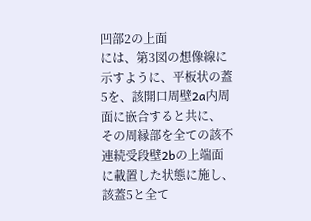凹部2の上面
には、第3図の想像線に示すように、平板状の蓋
5を、該開口周壁2a内周面に嵌合すると共に、
その周縁部を全ての該不連続受段壁2bの上端面
に載置した状態に施し、該蓋5と全て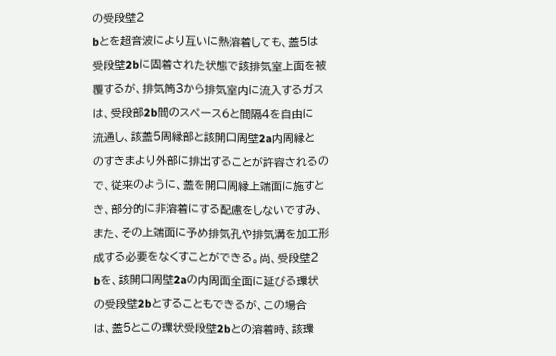の受段壁2
bとを超音波により互いに熱溶着しても、蓋5は
受段壁2bに固着された状態で該排気室上面を被
覆するが、排気筒3から排気室内に流入するガス
は、受段部2b間のスペース6と間隔4を自由に
流通し、該蓋5周縁部と該開口周壁2a内周縁と
のすきまより外部に排出することが許容されるの
で、従来のように、蓋を開口周縁上端面に施すと
き、部分的に非溶着にする配慮をしないですみ、
また、その上端面に予め排気孔や排気溝を加工形
成する必要をなくすことができる。尚、受段壁2
bを、該開口周壁2aの内周面全面に延びる環状
の受段壁2bとすることもできるが、この場合
は、蓋5とこの環状受段壁2bとの溶着時、該環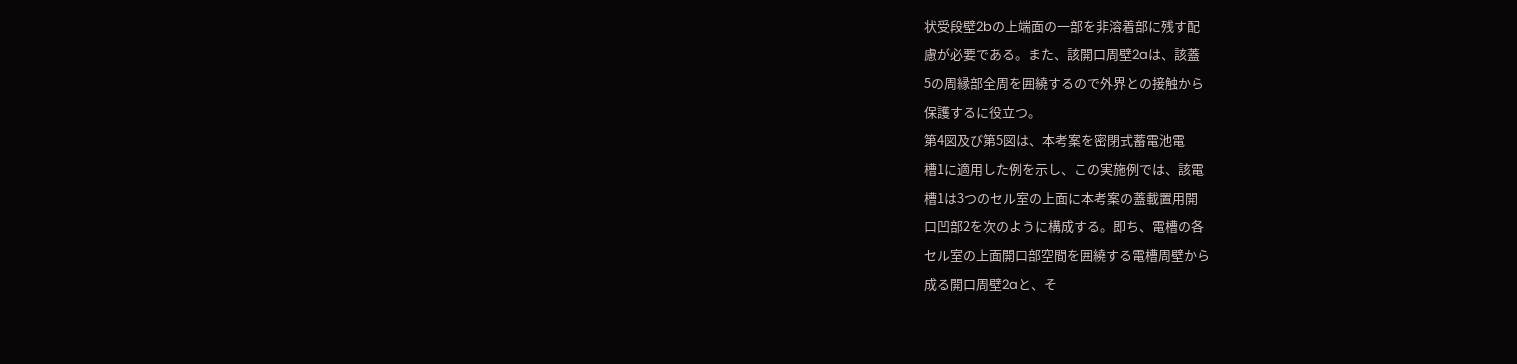状受段壁2bの上端面の一部を非溶着部に残す配
慮が必要である。また、該開口周壁2aは、該蓋
5の周縁部全周を囲繞するので外界との接触から
保護するに役立つ。
第4図及び第5図は、本考案を密閉式蓄電池電
槽1に適用した例を示し、この実施例では、該電
槽1は3つのセル室の上面に本考案の蓋載置用開
口凹部2を次のように構成する。即ち、電槽の各
セル室の上面開口部空間を囲繞する電槽周壁から
成る開口周壁2aと、そ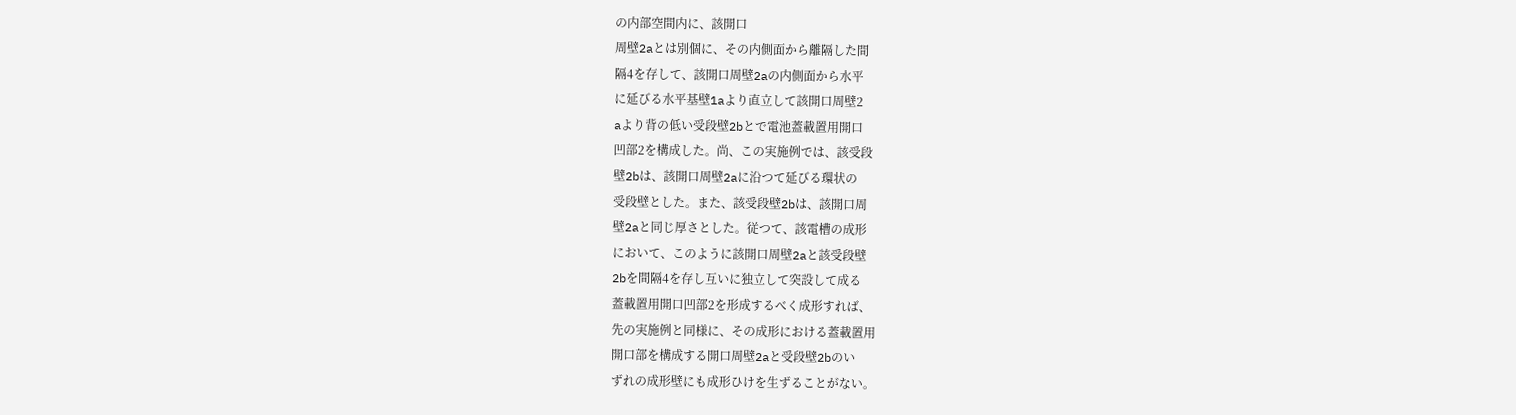の内部空間内に、該開口
周壁2aとは別個に、その内側面から離隔した間
隔4を存して、該開口周壁2aの内側面から水平
に延びる水平基壁1aより直立して該開口周壁2
aより背の低い受段壁2bとで電池蓋載置用開口
凹部2を構成した。尚、この実施例では、該受段
壁2bは、該開口周壁2aに沿つて延びる環状の
受段壁とした。また、該受段壁2bは、該開口周
壁2aと同じ厚さとした。従つて、該電槽の成形
において、このように該開口周壁2aと該受段壁
2bを間隔4を存し互いに独立して突設して成る
蓋載置用開口凹部2を形成するべく成形すれば、
先の実施例と同様に、その成形における蓋載置用
開口部を構成する開口周壁2aと受段壁2bのい
ずれの成形壁にも成形ひけを生ずることがない。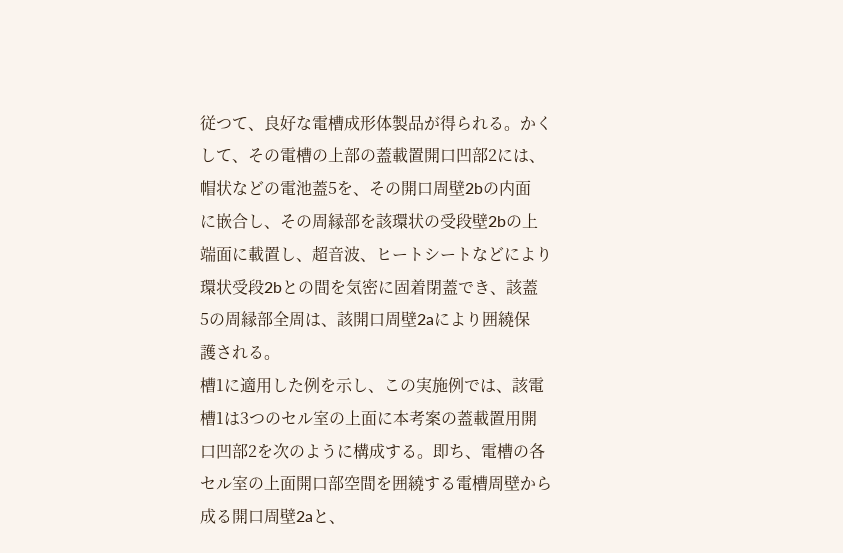従つて、良好な電槽成形体製品が得られる。かく
して、その電槽の上部の蓋載置開口凹部2には、
帽状などの電池蓋5を、その開口周壁2bの内面
に嵌合し、その周縁部を該環状の受段壁2bの上
端面に載置し、超音波、ヒートシートなどにより
環状受段2bとの間を気密に固着閉蓋でき、該蓋
5の周縁部全周は、該開口周壁2aにより囲繞保
護される。
槽1に適用した例を示し、この実施例では、該電
槽1は3つのセル室の上面に本考案の蓋載置用開
口凹部2を次のように構成する。即ち、電槽の各
セル室の上面開口部空間を囲繞する電槽周壁から
成る開口周壁2aと、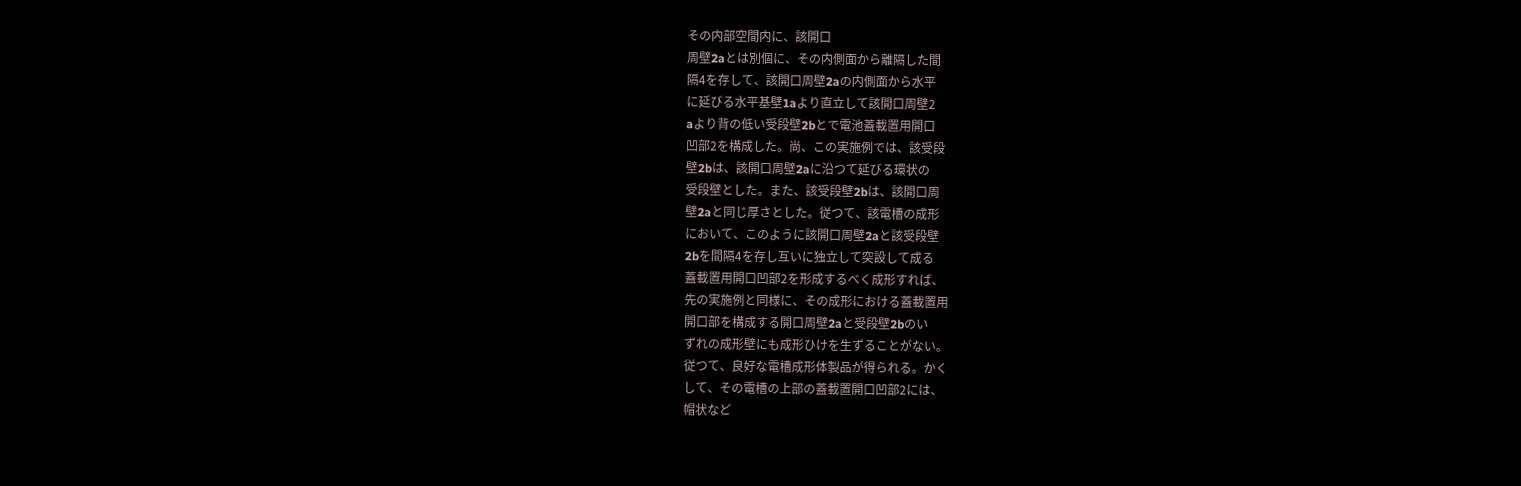その内部空間内に、該開口
周壁2aとは別個に、その内側面から離隔した間
隔4を存して、該開口周壁2aの内側面から水平
に延びる水平基壁1aより直立して該開口周壁2
aより背の低い受段壁2bとで電池蓋載置用開口
凹部2を構成した。尚、この実施例では、該受段
壁2bは、該開口周壁2aに沿つて延びる環状の
受段壁とした。また、該受段壁2bは、該開口周
壁2aと同じ厚さとした。従つて、該電槽の成形
において、このように該開口周壁2aと該受段壁
2bを間隔4を存し互いに独立して突設して成る
蓋載置用開口凹部2を形成するべく成形すれば、
先の実施例と同様に、その成形における蓋載置用
開口部を構成する開口周壁2aと受段壁2bのい
ずれの成形壁にも成形ひけを生ずることがない。
従つて、良好な電槽成形体製品が得られる。かく
して、その電槽の上部の蓋載置開口凹部2には、
帽状など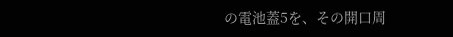の電池蓋5を、その開口周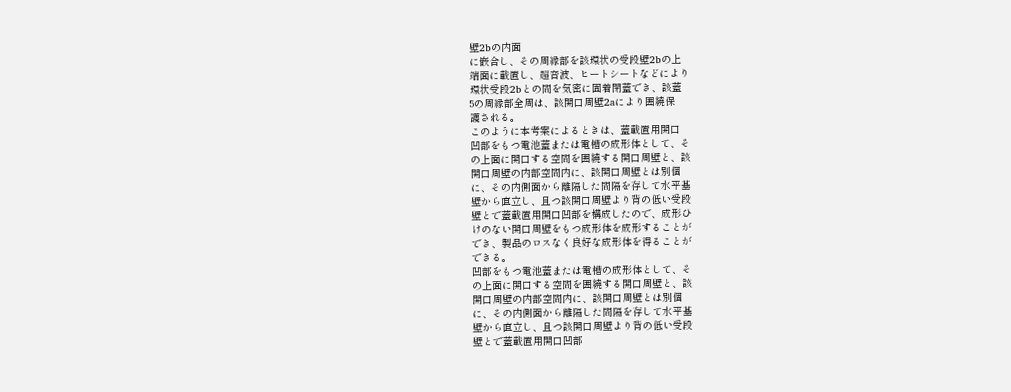壁2bの内面
に嵌合し、その周縁部を該環状の受段壁2bの上
端面に載置し、超音波、ヒートシートなどにより
環状受段2bとの間を気密に固着閉蓋でき、該蓋
5の周縁部全周は、該開口周壁2aにより囲繞保
護される。
このように本考案によるときは、蓋載置用開口
凹部をもつ電池蓋または電槽の成形体として、そ
の上面に開口する空間を囲繞する開口周壁と、該
開口周壁の内部空間内に、該開口周壁とは別個
に、その内側面から離隔した間隔を存して水平基
壁から直立し、且つ該開口周壁より背の低い受段
壁とで蓋載置用開口凹部を構成したので、成形ひ
けのない開口周壁をもつ成形体を成形することが
でき、製品のロスなく良好な成形体を得ることが
できる。
凹部をもつ電池蓋または電槽の成形体として、そ
の上面に開口する空間を囲繞する開口周壁と、該
開口周壁の内部空間内に、該開口周壁とは別個
に、その内側面から離隔した間隔を存して水平基
壁から直立し、且つ該開口周壁より背の低い受段
壁とで蓋載置用開口凹部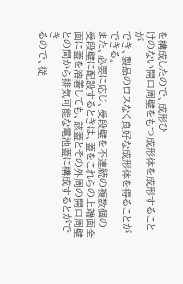を構成したので、成形ひ
けのない開口周壁をもつ成形体を成形することが
でき、製品のロスなく良好な成形体を得ることが
できる。
また、必要に応じ、受段壁を不連続の複数個の
受段壁に配設するときは、蓋をこれらの上端面全
面に蓋を溶着しても、該蓋とその外周の開口周壁
との間から排気可能な電池蓋に構成するとができ
るので、従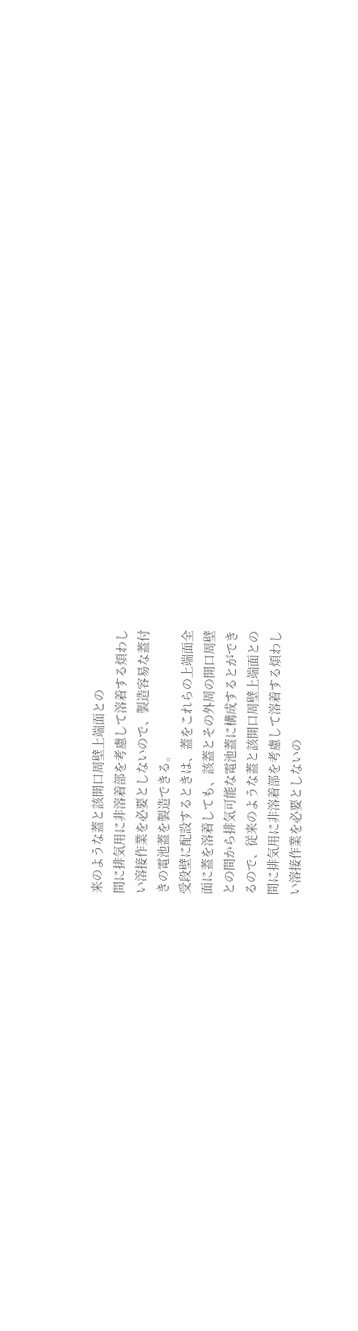来のような蓋と該開口周壁上端面との
間に排気用に非溶着部を考慮して溶着する煩わし
い溶接作業を必要としないので、製造容易な蓋付
きの電池蓋を製造できる。
受段壁に配設するときは、蓋をこれらの上端面全
面に蓋を溶着しても、該蓋とその外周の開口周壁
との間から排気可能な電池蓋に構成するとができ
るので、従来のような蓋と該開口周壁上端面との
間に排気用に非溶着部を考慮して溶着する煩わし
い溶接作業を必要としないの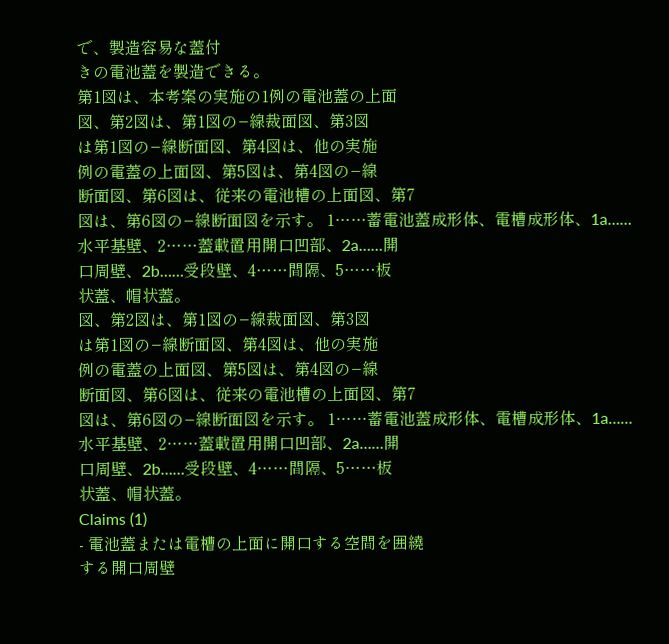で、製造容易な蓋付
きの電池蓋を製造できる。
第1図は、本考案の実施の1例の電池蓋の上面
図、第2図は、第1図の−線裁面図、第3図
は第1図の−線断面図、第4図は、他の実施
例の電蓋の上面図、第5図は、第4図の−線
断面図、第6図は、従来の電池槽の上面図、第7
図は、第6図の−線断面図を示す。 1……蓄電池蓋成形体、電槽成形体、1a……
水平基壁、2……蓋載置用開口凹部、2a……開
口周壁、2b……受段壁、4……間隔、5……板
状蓋、帽状蓋。
図、第2図は、第1図の−線裁面図、第3図
は第1図の−線断面図、第4図は、他の実施
例の電蓋の上面図、第5図は、第4図の−線
断面図、第6図は、従来の電池槽の上面図、第7
図は、第6図の−線断面図を示す。 1……蓄電池蓋成形体、電槽成形体、1a……
水平基壁、2……蓋載置用開口凹部、2a……開
口周壁、2b……受段壁、4……間隔、5……板
状蓋、帽状蓋。
Claims (1)
- 電池蓋または電槽の上面に開口する空間を囲繞
する開口周壁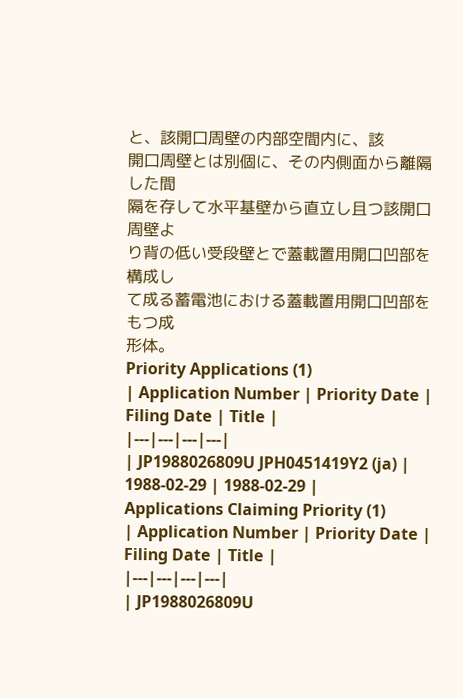と、該開口周壁の内部空間内に、該
開口周壁とは別個に、その内側面から離隔した間
隔を存して水平基壁から直立し且つ該開口周壁よ
り背の低い受段壁とで蓋載置用開口凹部を構成し
て成る蓄電池における蓋載置用開口凹部をもつ成
形体。
Priority Applications (1)
| Application Number | Priority Date | Filing Date | Title |
|---|---|---|---|
| JP1988026809U JPH0451419Y2 (ja) | 1988-02-29 | 1988-02-29 |
Applications Claiming Priority (1)
| Application Number | Priority Date | Filing Date | Title |
|---|---|---|---|
| JP1988026809U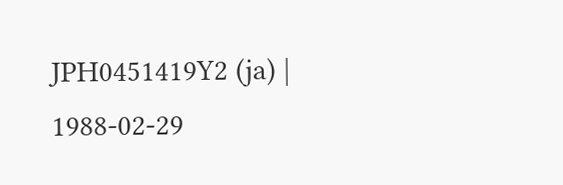JPH0451419Y2 (ja) | 1988-02-29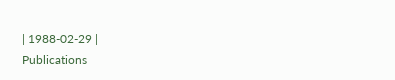| 1988-02-29 |
Publications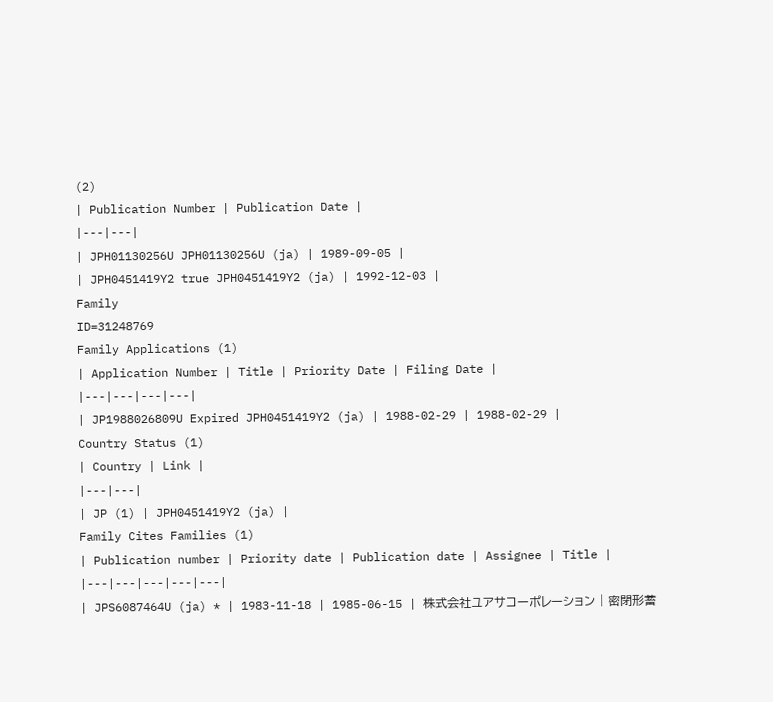(2)
| Publication Number | Publication Date |
|---|---|
| JPH01130256U JPH01130256U (ja) | 1989-09-05 |
| JPH0451419Y2 true JPH0451419Y2 (ja) | 1992-12-03 |
Family
ID=31248769
Family Applications (1)
| Application Number | Title | Priority Date | Filing Date |
|---|---|---|---|
| JP1988026809U Expired JPH0451419Y2 (ja) | 1988-02-29 | 1988-02-29 |
Country Status (1)
| Country | Link |
|---|---|
| JP (1) | JPH0451419Y2 (ja) |
Family Cites Families (1)
| Publication number | Priority date | Publication date | Assignee | Title |
|---|---|---|---|---|
| JPS6087464U (ja) * | 1983-11-18 | 1985-06-15 | 株式会社ユアサコーポレーション | 密閉形蓄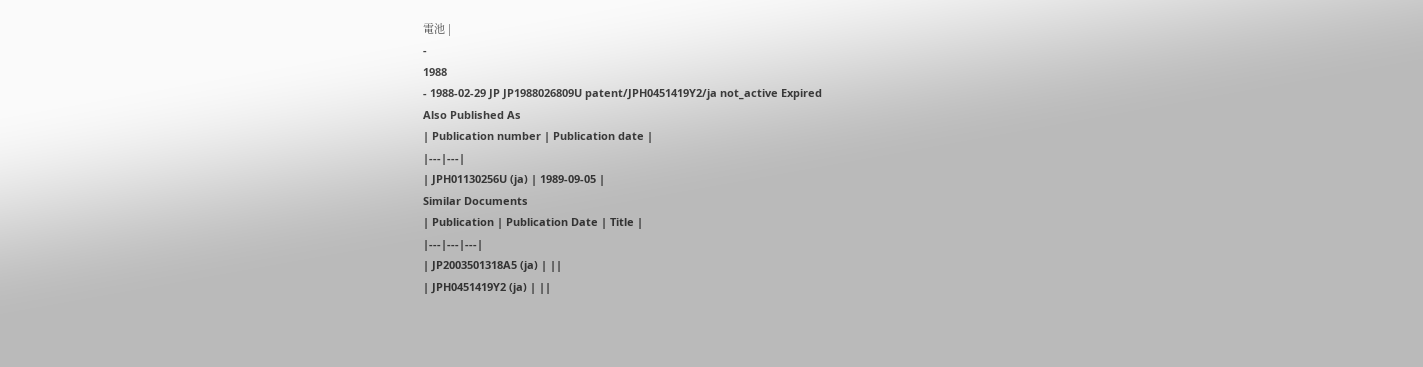電池 |
-
1988
- 1988-02-29 JP JP1988026809U patent/JPH0451419Y2/ja not_active Expired
Also Published As
| Publication number | Publication date |
|---|---|
| JPH01130256U (ja) | 1989-09-05 |
Similar Documents
| Publication | Publication Date | Title |
|---|---|---|
| JP2003501318A5 (ja) | ||
| JPH0451419Y2 (ja) | ||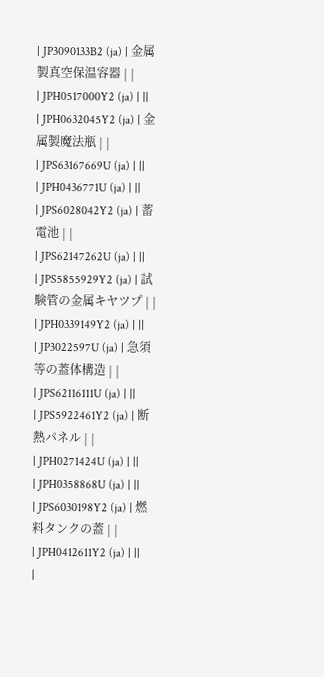| JP3090133B2 (ja) | 金属製真空保温容器 | |
| JPH0517000Y2 (ja) | ||
| JPH0632045Y2 (ja) | 金属製魔法瓶 | |
| JPS63167669U (ja) | ||
| JPH0436771U (ja) | ||
| JPS6028042Y2 (ja) | 蓄電池 | |
| JPS62147262U (ja) | ||
| JPS5855929Y2 (ja) | 試験管の金属キヤツプ | |
| JPH0339149Y2 (ja) | ||
| JP3022597U (ja) | 急須等の蓋体構造 | |
| JPS62116111U (ja) | ||
| JPS5922461Y2 (ja) | 断熱パネル | |
| JPH0271424U (ja) | ||
| JPH0358868U (ja) | ||
| JPS6030198Y2 (ja) | 燃料タンクの蓋 | |
| JPH0412611Y2 (ja) | ||
|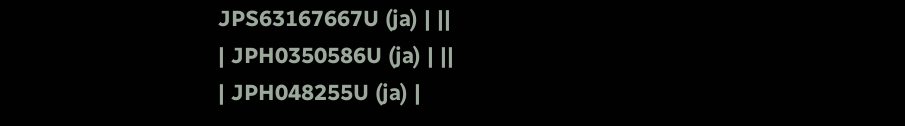JPS63167667U (ja) | ||
| JPH0350586U (ja) | ||
| JPH048255U (ja) |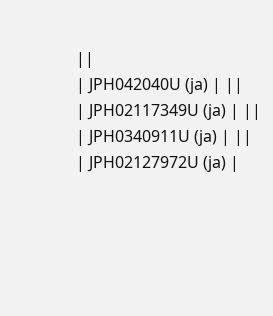||
| JPH042040U (ja) | ||
| JPH02117349U (ja) | ||
| JPH0340911U (ja) | ||
| JPH02127972U (ja) |